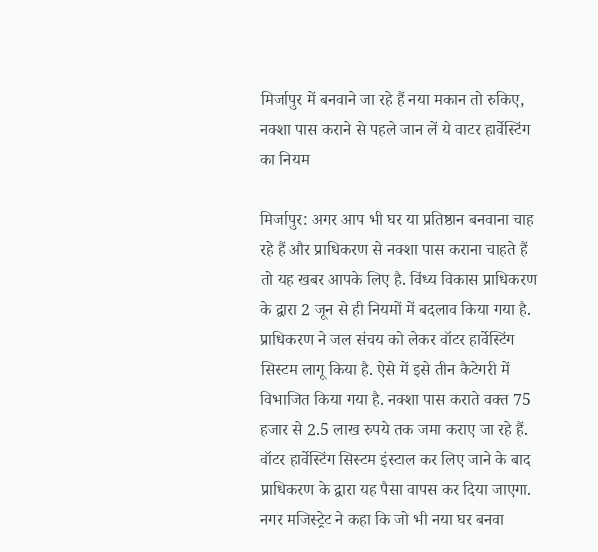मिर्जापुर में बनवाने जा रहे हैं नया मकान तो रुकिए, नक्शा पास कराने से पहले जान लें ये वाटर हार्वेस्टिंग का नियम

मिर्जापुर: अगर आप भी घर या प्रतिष्ठान बनवाना चाह रहे हैं और प्राधिकरण से नक्शा पास कराना चाहते हैं तो यह खबर आपके लिए है. विंध्य विकास प्राधिकरण के द्वारा 2 जून से ही नियमों में बदलाव किया गया है. प्राधिकरण ने जल संचय को लेकर वॉटर हार्वेस्टिंग सिस्टम लागू किया है. ऐसे में इसे तीन कैटेगरी में विभाजित किया गया है. नक्शा पास कराते वक्त 75 हजार से 2.5 लाख रुपये तक जमा कराए जा रहे हैं. वॉटर हार्वेस्टिंग सिस्टम इंस्टाल कर लिए जाने के बाद प्राधिकरण के द्वारा यह पैसा वापस कर दिया जाएगा. नगर मजिस्ट्रेट ने कहा कि जो भी नया घर बनवा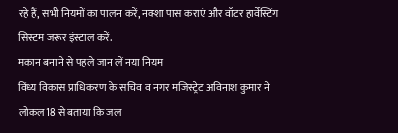रहे हैं, सभी नियमों का पालन करें, नक्शा पास कराएं और वॉटर हार्वेस्टिंग सिस्टम जरूर इंस्टाल करें.
मकान बनाने से पहले जान लें नया नियम
विंध्य विकास प्राधिकरण के सचिव व नगर मजिस्ट्रेट अविनाश कुमार ने लोकल18 से बताया कि जल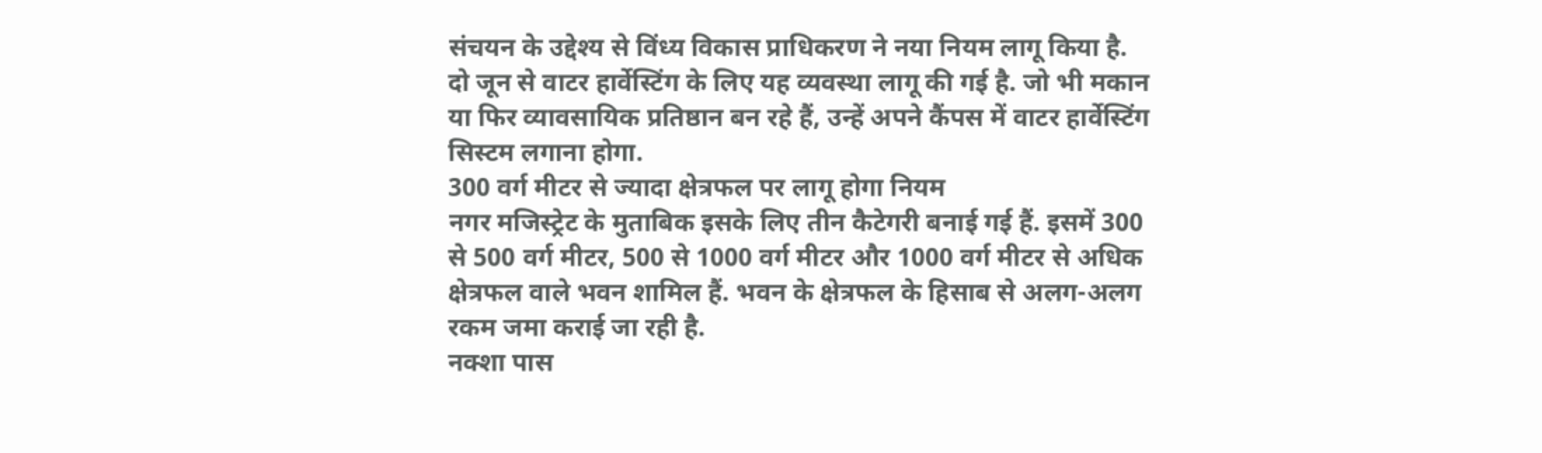संचयन के उद्देश्य से विंध्य विकास प्राधिकरण ने नया नियम लागू किया है. दो जून से वाटर हार्वेस्टिंग के लिए यह व्यवस्था लागू की गई है. जो भी मकान या फिर व्यावसायिक प्रतिष्ठान बन रहे हैं, उन्हें अपने कैंपस में वाटर हार्वेस्टिंग सिस्टम लगाना होगा.
300 वर्ग मीटर से ज्यादा क्षेत्रफल पर लागू होगा नियम
नगर मजिस्ट्रेट के मुताबिक इसके लिए तीन कैटेगरी बनाई गई हैं. इसमें 300 से 500 वर्ग मीटर, 500 से 1000 वर्ग मीटर और 1000 वर्ग मीटर से अधिक क्षेत्रफल वाले भवन शामिल हैं. भवन के क्षेत्रफल के हिसाब से अलग-अलग रकम जमा कराई जा रही है.
नक्शा पास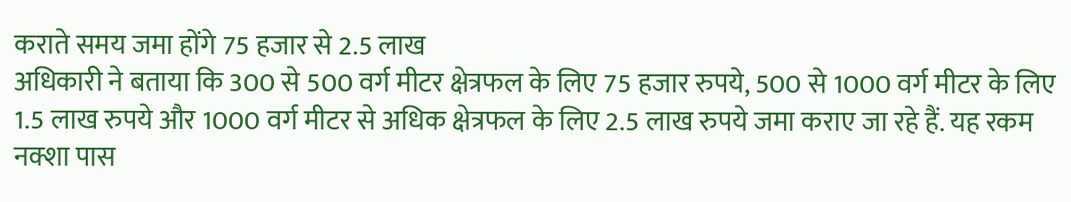कराते समय जमा होंगे 75 हजार से 2.5 लाख
अधिकारी ने बताया कि 300 से 500 वर्ग मीटर क्षेत्रफल के लिए 75 हजार रुपये, 500 से 1000 वर्ग मीटर के लिए 1.5 लाख रुपये और 1000 वर्ग मीटर से अधिक क्षेत्रफल के लिए 2.5 लाख रुपये जमा कराए जा रहे हैं. यह रकम नक्शा पास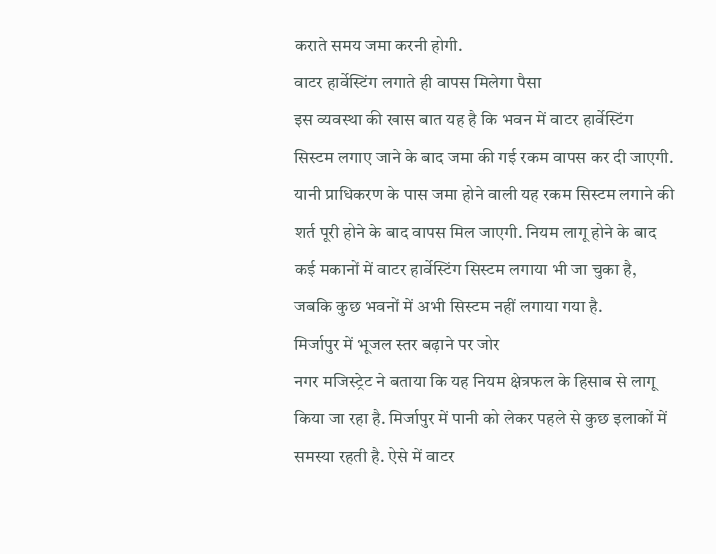कराते समय जमा करनी होगी.
वाटर हार्वेस्टिंग लगाते ही वापस मिलेगा पैसा
इस व्यवस्था की खास बात यह है कि भवन में वाटर हार्वेस्टिंग सिस्टम लगाए जाने के बाद जमा की गई रकम वापस कर दी जाएगी. यानी प्राधिकरण के पास जमा होने वाली यह रकम सिस्टम लगाने की शर्त पूरी होने के बाद वापस मिल जाएगी. नियम लागू होने के बाद कई मकानों में वाटर हार्वेस्टिंग सिस्टम लगाया भी जा चुका है, जबकि कुछ भवनों में अभी सिस्टम नहीं लगाया गया है.
मिर्जापुर में भूजल स्तर बढ़ाने पर जोर
नगर मजिस्ट्रेट ने बताया कि यह नियम क्षेत्रफल के हिसाब से लागू किया जा रहा है. मिर्जापुर में पानी को लेकर पहले से कुछ इलाकों में समस्या रहती है. ऐसे में वाटर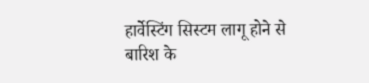हार्वेस्टिंग सिस्टम लागू होने से बारिश के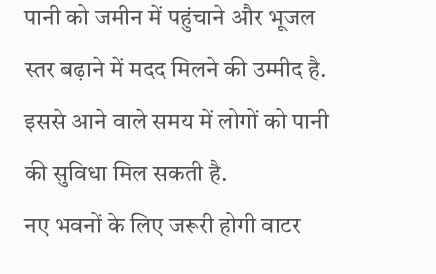पानी को जमीन में पहुंचाने और भूजल स्तर बढ़ाने में मदद मिलने की उम्मीद है. इससे आने वाले समय में लोगों को पानी की सुविधा मिल सकती है.
नए भवनों के लिए जरूरी होगी वाटर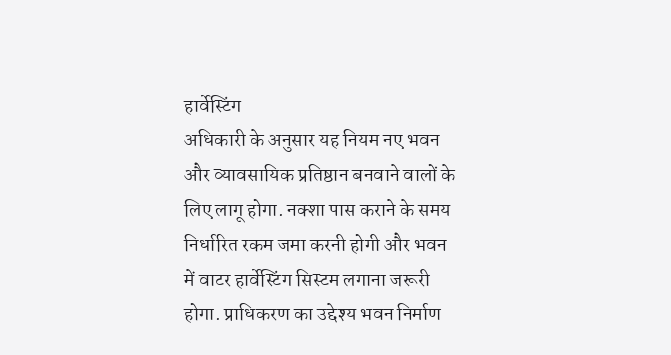हार्वेस्टिंग
अधिकारी के अनुसार यह नियम नए भवन और व्यावसायिक प्रतिष्ठान बनवाने वालों के लिए लागू होगा. नक्शा पास कराने के समय निर्धारित रकम जमा करनी होगी और भवन में वाटर हार्वेस्टिंग सिस्टम लगाना जरूरी होगा. प्राधिकरण का उद्देश्य भवन निर्माण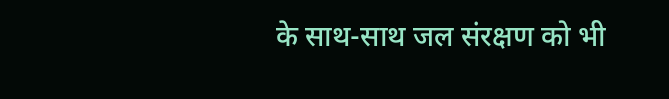के साथ-साथ जल संरक्षण को भी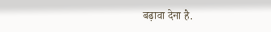बढ़ावा देना है.